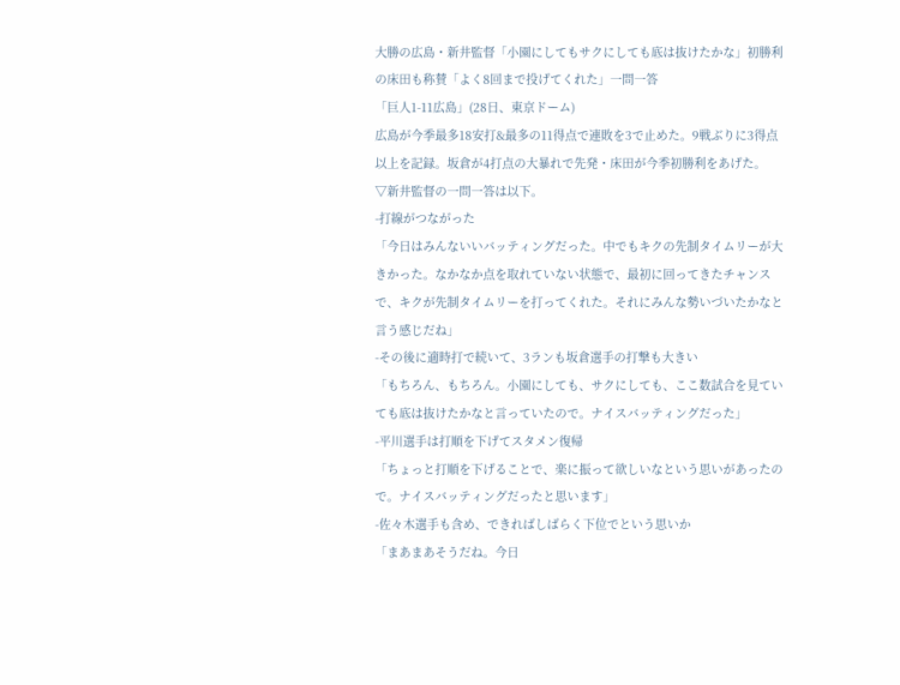大勝の広島・新井監督「小園にしてもサクにしても底は抜けたかな」初勝利の床田も称賛「よく8回まで投げてくれた」一問一答
「巨人1-11広島」(28日、東京ドーム)
広島が今季最多18安打&最多の11得点で連敗を3で止めた。9戦ぶりに3得点以上を記録。坂倉が4打点の大暴れで先発・床田が今季初勝利をあげた。
▽新井監督の一問一答は以下。
-打線がつながった
「今日はみんないいバッティングだった。中でもキクの先制タイムリーが大きかった。なかなか点を取れていない状態で、最初に回ってきたチャンスで、キクが先制タイムリーを打ってくれた。それにみんな勢いづいたかなと言う感じだね」
-その後に適時打で続いて、3ランも坂倉選手の打撃も大きい
「もちろん、もちろん。小園にしても、サクにしても、ここ数試合を見ていても底は抜けたかなと言っていたので。ナイスバッティングだった」
-平川選手は打順を下げてスタメン復帰
「ちょっと打順を下げることで、楽に振って欲しいなという思いがあったので。ナイスバッティングだったと思います」
-佐々木選手も含め、できればしばらく下位でという思いか
「まあまあそうだね。今日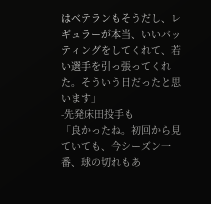はベテランもそうだし、レギュラーが本当、いいバッティングをしてくれて、若い選手を引っ張ってくれた。そういう日だったと思います」
-先発床田投手も
「良かったね。初回から見ていても、今シーズン一番、球の切れもあ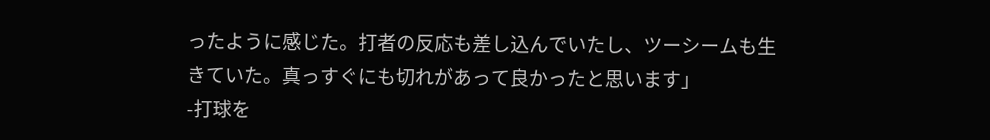ったように感じた。打者の反応も差し込んでいたし、ツーシームも生きていた。真っすぐにも切れがあって良かったと思います」
-打球を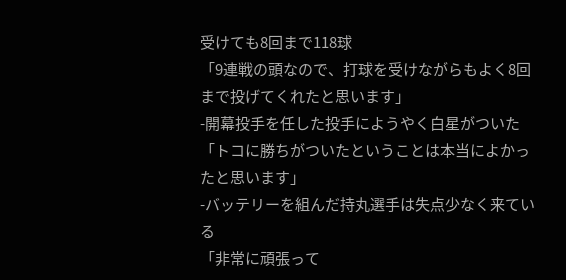受けても8回まで118球
「9連戦の頭なので、打球を受けながらもよく8回まで投げてくれたと思います」
-開幕投手を任した投手にようやく白星がついた
「トコに勝ちがついたということは本当によかったと思います」
-バッテリーを組んだ持丸選手は失点少なく来ている
「非常に頑張って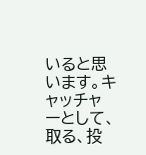いると思います。キャッチャーとして、取る、投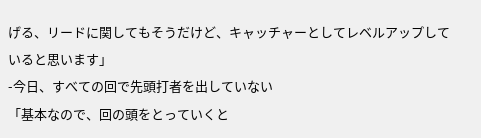げる、リードに関してもそうだけど、キャッチャーとしてレベルアップしていると思います」
-今日、すべての回で先頭打者を出していない
「基本なので、回の頭をとっていくと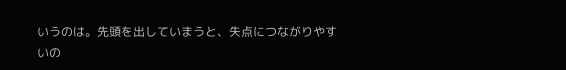いうのは。先頭を出していまうと、失点につながりやすいの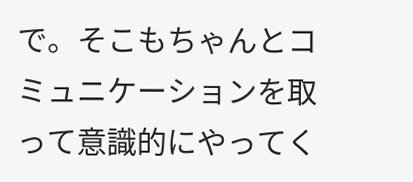で。そこもちゃんとコミュニケーションを取って意識的にやってく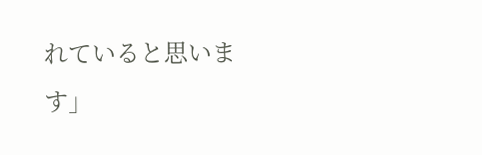れていると思います」